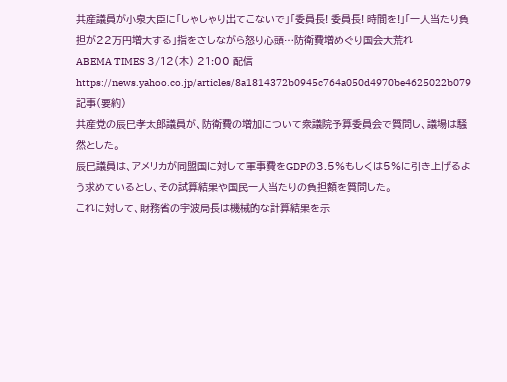共産議員が小泉大臣に「しゃしゃり出てこないで」「委員長! 委員長! 時間を!」「一人当たり負担が22万円増大する」指をさしながら怒り心頭…防衛費増めぐり国会大荒れ
ABEMA TIMES 3/12(木) 21:00 配信
https://news.yahoo.co.jp/articles/8a1814372b0945c764a050d4970be4625022b079
記事(要約)
共産党の辰巳孝太郎議員が、防衛費の増加について衆議院予算委員会で質問し、議場は騒然とした。
辰巳議員は、アメリカが同盟国に対して軍事費をGDPの3.5%もしくは5%に引き上げるよう求めているとし、その試算結果や国民一人当たりの負担額を質問した。
これに対して、財務省の宇波局長は機械的な計算結果を示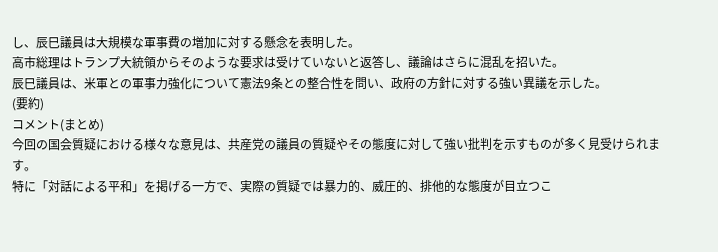し、辰巳議員は大規模な軍事費の増加に対する懸念を表明した。
高市総理はトランプ大統領からそのような要求は受けていないと返答し、議論はさらに混乱を招いた。
辰巳議員は、米軍との軍事力強化について憲法9条との整合性を問い、政府の方針に対する強い異議を示した。
(要約)
コメント(まとめ)
今回の国会質疑における様々な意見は、共産党の議員の質疑やその態度に対して強い批判を示すものが多く見受けられます。
特に「対話による平和」を掲げる一方で、実際の質疑では暴力的、威圧的、排他的な態度が目立つこ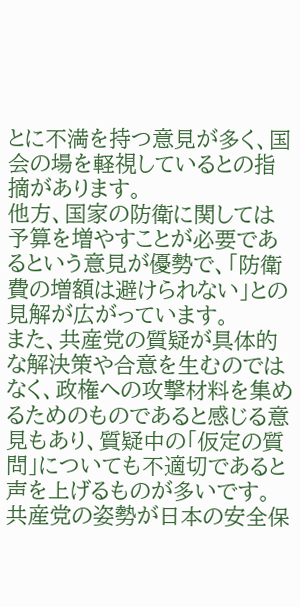とに不満を持つ意見が多く、国会の場を軽視しているとの指摘があります。
他方、国家の防衛に関しては予算を増やすことが必要であるという意見が優勢で、「防衛費の増額は避けられない」との見解が広がっています。
また、共産党の質疑が具体的な解決策や合意を生むのではなく、政権への攻撃材料を集めるためのものであると感じる意見もあり、質疑中の「仮定の質問」についても不適切であると声を上げるものが多いです。
共産党の姿勢が日本の安全保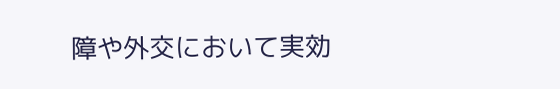障や外交において実効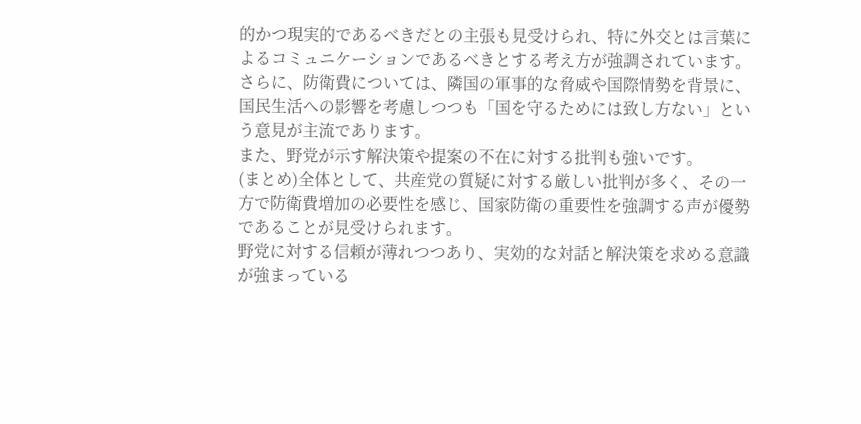的かつ現実的であるべきだとの主張も見受けられ、特に外交とは言葉によるコミュニケーションであるべきとする考え方が強調されています。
さらに、防衛費については、隣国の軍事的な脅威や国際情勢を背景に、国民生活への影響を考慮しつつも「国を守るためには致し方ない」という意見が主流であります。
また、野党が示す解決策や提案の不在に対する批判も強いです。
(まとめ)全体として、共産党の質疑に対する厳しい批判が多く、その一方で防衛費増加の必要性を感じ、国家防衛の重要性を強調する声が優勢であることが見受けられます。
野党に対する信頼が薄れつつあり、実効的な対話と解決策を求める意識が強まっている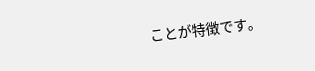ことが特徴です。